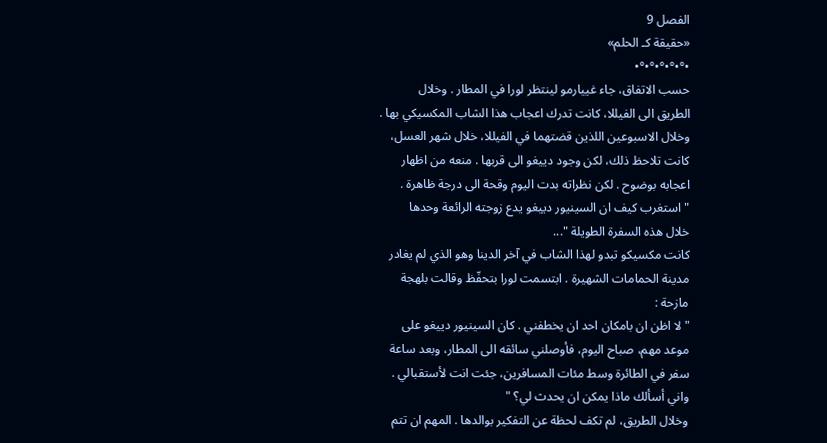الفصل 9
«حقيقة كـ الحلم»
•°•°•°•°•°•
حسب الاتفاق، جاء غييارمو لينتظر لورا في المطار . وخلال
الطريق الى الفيللا، كانت تدرك اعجاب هذا الشاب المكسيكي بها .
وخلال الاسبوعين اللذين قضتهما في الفيللا، خلال شهر العسل،
كانت تلاحظ ذلك، لكن وجود دييغو الى قربها . منعه من اظهار
اعجابه بوضوح . لكن نظراته بدت اليوم وقحة الى درجة ظاهرة .
" استغرب كيف ان السينيور دييغو يدع زوجته الرائعة وحدها
خلال هذه السفرة الطويلة "...
كانت مكسيكو تبدو لهذا الشاب في آخر الدينا وهو الذي لم يغادر
مدينة الحمامات الشهيرة . ابتسمت لورا بتحفّظ وقالت بلهجة
مازحة :
" لا اظن ان بامكان احد ان يخطفني . كان السينيور دييغو على
موعد مهم، صباح اليوم، فأوصلني سائقه الى المطار، وبعد ساعة
سفر في الطائرة وسط مئات المسافرين، جئت انت لأستقبالي .
واني أسألك ماذا يمكن ان يحدث لي؟ "
وخلال الطريق، لم تكف لحظة عن التفكير بوالدها . المهم ان تتم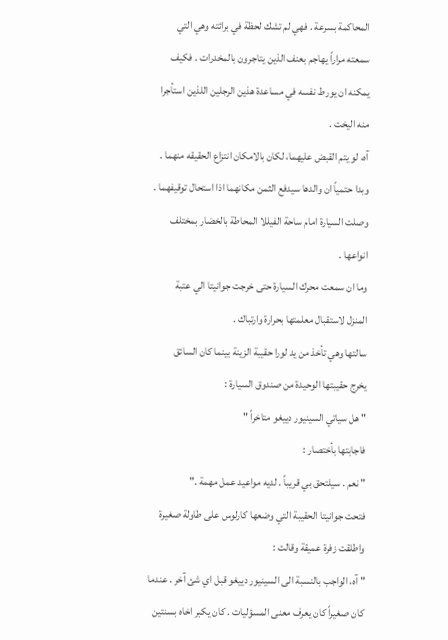المحاكمة بسرعة . فهي لم تشك لحظة في برائته وهي التي
سمعته مراراً يهاجم بعنف الذين يتاجرون بالمخدرات . فكيف
يمكنه ان يورط نفسه في مساعدة هذين الرجلين اللذين استأجرا
منه اليخت .
آه، لو يتم القبض عليهما، لكان بالامكان انتزاع الحقيقه منهما .
وبدا حتمياً ان والدها سيدفع الثمن مكانهما اذا استحال توقيفهما .
وصلت السيارة امام ساحة الفيللا المحاطة بالخضار بمختلف
انواعها .
وما ان سمعت محرك السيارة حتى خرجت جوانيتا الي عتبة
المنزل لاستقبال معلمتها بحرارة وارتباك .
سالتها وهي تأخذ من يد لورا حقيبة الزينة بينما كان السائق
يخرج حقيبتها الوحيدة من صندوق السيارة :
" هل سياتي السينيور دييغو متاخراً "
فاجابتها بأختصار :
" نعم . سيلتحق بي قريباً . لديه مواعيد عمل مهمة ."
فتحت جوانيتا الحقيبة التي وضعها كارلوس على طاولة صغيرة
واطلقت زفرة عميقة وقالت :
" آه، الواجب بالنسبة الى السينيور دييغو قبل اي شئ آخر . عندما
كان صغيراً كان يعرف معنى المسؤليات . كان يكبر اخاه بسنتين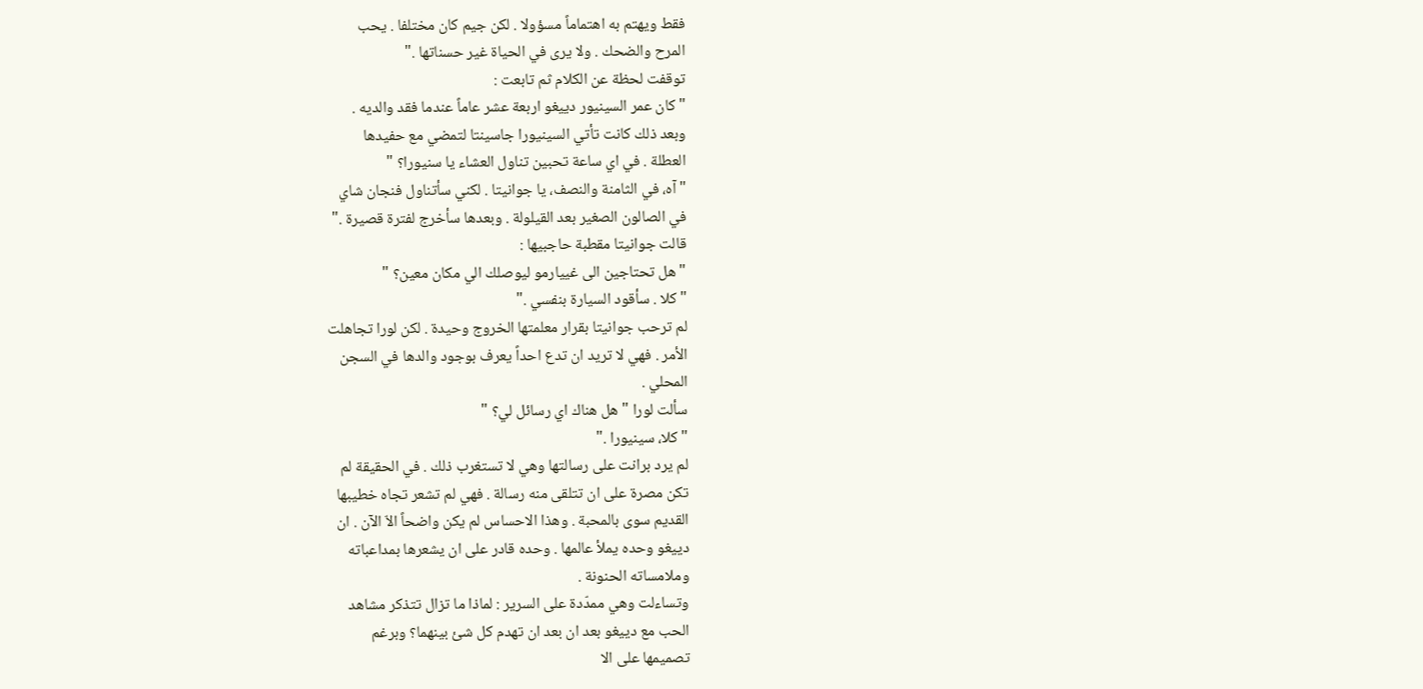فقط ويهتم به اهتماماً مسؤولا . لكن جيم كان مختلفا . يحب
المرح والضحك . ولا يرى في الحياة غير حسناتها ."
توقفت لحظة عن الكلام ثم تابعت :
" كان عمر السينيور دييغو اربعة عشر عاماً عندما فقد والديه .
وبعد ذلك كانت تأتي السينيورا جاسينتا لتمضي مع حفيدها
العطلة . في اي ساعة تحبين تناول العشاء يا سنيورا؟ "
" آه، في الثامنة والنصف، يا جوانيتا . لكني سأتناول فنجان شاي
في الصالون الصغير بعد القيلولة . وبعدها سأخرج لفترة قصيرة ."
قالت جوانيتا مقطبة حاجبيها :
" هل تحتاجين الى غييارمو ليوصلك الي مكان معين؟ "
" كلا . سأقود السيارة بنفسي ."
لم ترحب جوانيتا بقرار معلمتها الخروج وحيدة . لكن لورا تجاهلت
الأمر . فهي لا تريد ان تدع احداً يعرف بوجود والدها في السجن
المحلي .
سألت لورا " هل هناك اي رسائل لي؟ "
" كلا، سينيورا ."
لم يرد برانت على رسالتها وهي لا تستغرب ذلك . في الحقيقة لم
تكن مصرة على ان تتلقى منه رسالة . فهي لم تشعر تجاه خطيبها
القديم سوى بالمحبة . وهذا الاحساس لم يكن واضحاً الاّ الآن . ان
دييغو وحده يملأ عالمها . وحده قادر على ان يشعرها بمداعباته
وملامساته الحنونة .
وتساءلت وهي ممدّدة على السرير : لماذا ما تزال تتذكر مشاهد
الحب مع دييغو بعد ان بعد ان تهدم كل شئ بينهما؟ وبرغم
تصميمها على الا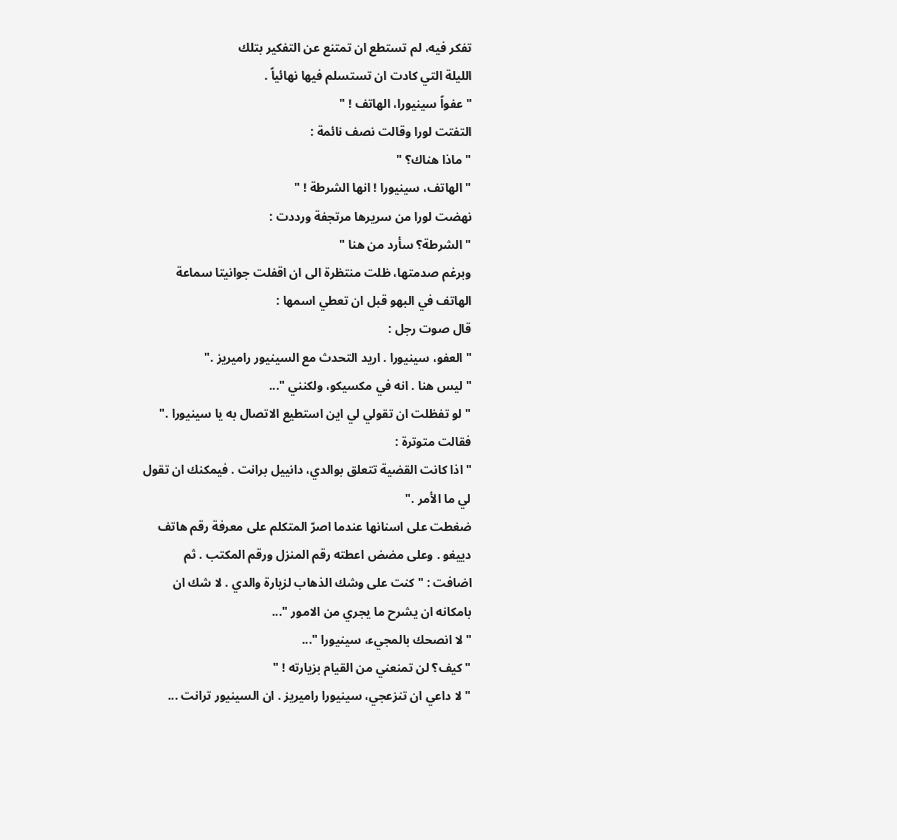تفكر فيه، لم تستطع ان تمتنع عن التفكير بتلك
الليلة التي كادت ان تستسلم فيها نهائياً .
" عفواً سينيورا، الهاتف ! "
التفتت لورا وقالت نصف نائمة :
" ماذا هناك؟ "
" الهاتف، سينيورا ! انها الشرطة ! "
نهضت لورا من سريرها مرتجفة ورددت :
" الشرطة؟ سأرد من هنا "
وبرغم صدمتها، ظلت منتظرة الى ان اقفلت جوانيتا سماعة
الهاتف في البهو قبل ان تعطي اسمها :
قال صوت رجل :
" العفو، سينيورا . اريد التحدث مع السينيور راميريز ."
" ليس هنا . انه في مكسيكو، ولكنني "...
" لو تفظلت ان تقولي لي اين استطيع الاتصال به يا سينيورا ."
فقالت متوترة :
" اذا كانت القضية تتعلق بوالدي، دانييل برانت . فيمكنك ان تقول
لي ما الأمر ."
ضغطت على اسنانها عندما اصرّ المتكلم على معرفة رقم هاتف
دييغو . وعلى مضض اعطته رقم المنزل ورقم المكتب . ثم
اضافت : " كنت على وشك الذهاب لزيارة والدي . لا شك ان
بامكانه ان يشرح ما يجري من الامور "...
" لا انصحك بالمجيء، سينيورا "...
" كيف؟ لن تمنعني من القيام بزيارته ! "
" لا داعي ان تنزعجي، سينيورا راميريز . ان السينيور ترانت ...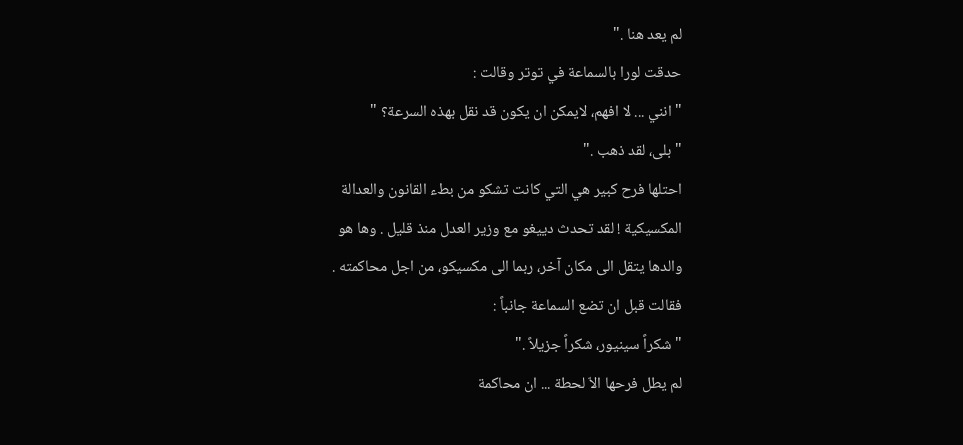لم يعد هنا ."
حدقت لورا بالسماعة في توتر وقالت :
" انني ... لا افهم، لايمكن ان يكون قد نقل بهذه السرعة؟ "
" بلى، لقد ذهب ."
احتلها فرح كبير هي التي كانت تشكو من بطء القانون والعدالة
المكسيكية ! لقد تحدث دييغو مع وزير العدل منذ قليل . وها هو
والدها يتقل الى مكان آخر، ربما الى مكسيكو، من اجل محاكمته .
فقالت قبل ان تضع السماعة جانباً :
" شكراً سينيور، شكراً جزيلاً ."
لم يطل فرحها الاّ لحطة ... ان محاكمة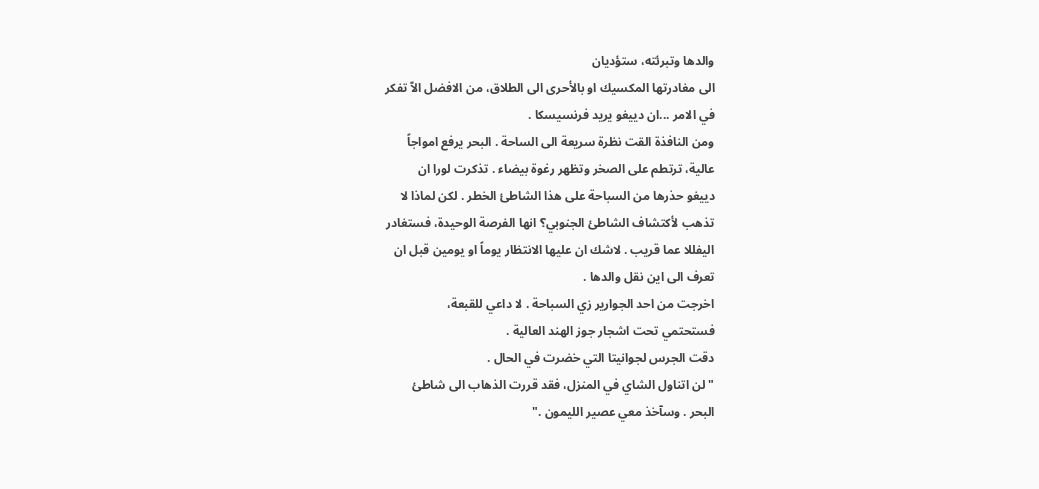والدها وتبرئته، ستؤديان
الى مغادرتها المكسيك او بالأحرى الى الطلاق، من الافضل الاّ تفكر
في الامر ...ان دييغو يريد فرنسيسكا .
ومن النافذة القت نظرة سريعة الى الساحة . البحر يرفع امواجاً
عالية، ترتطم على الصخر وتظهر رغوة بيضاء . تذكرت لورا ان
دييغو حذرها من السباحة على هذا الشاطئ الخطر . لكن لماذا لا
تذهب لأكتشاف الشاطئ الجنوبي؟ انها الفرصة الوحيدة، فستغادر
اليفللا عما قريب . لاشك ان عليها الانتظار يوماً او يومين قبل ان
تعرف الى اين نقل والدها .
اخرجت من احد الجوارير زي السباحة . لا داعي للقبعة،
فستحتمي تحت اشجار جوز الهند العالية .
دقت الجرس لجوانيتا التي خضرت في الحال .
" لن اتناول الشاي في المنزل، فقد قررت الذهاب الى شاطئ
البحر . وسآخذ معي عصير الليمون ."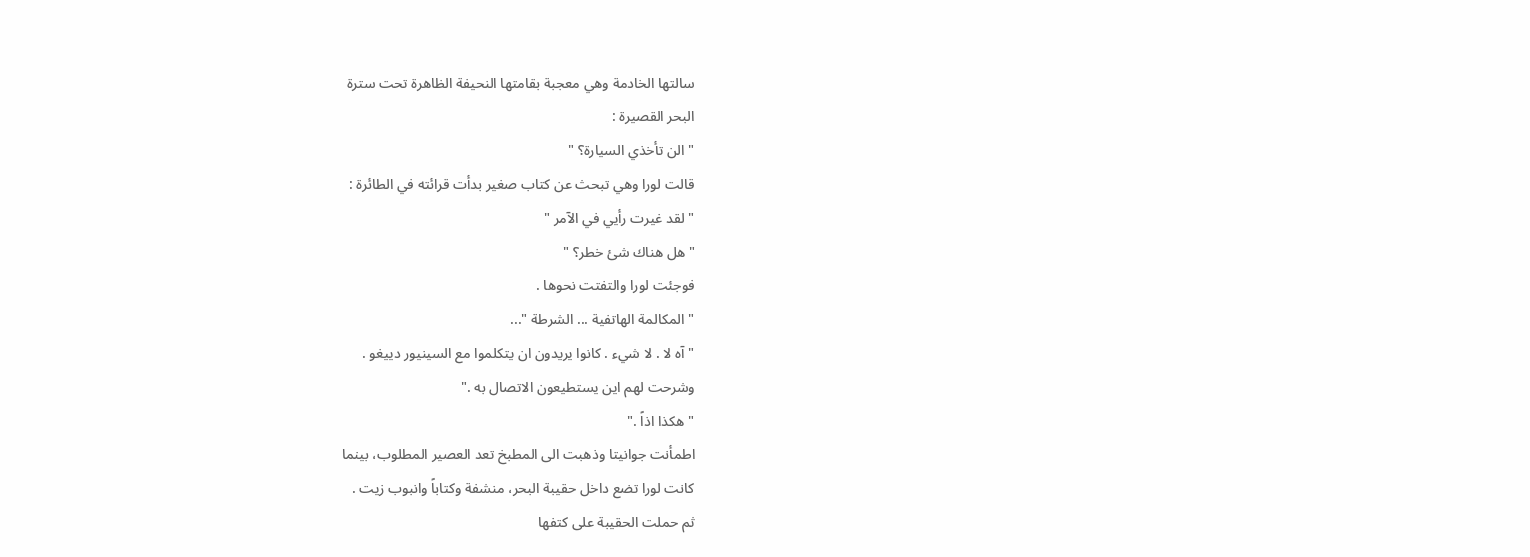سالتها الخادمة وهي معجبة بقامتها النحيفة الظاهرة تحت سترة
البحر القصيرة :
" الن تأخذي السيارة؟ "
قالت لورا وهي تبحث عن كتاب صغير بدأت قرائته في الطائرة :
" لقد غيرت رأيي في الآمر "
" هل هناك شئ خطر؟ "
فوجئت لورا والتفتت نحوها .
" المكالمة الهاتفية ... الشرطة "...
" آه لا . لا شيء . كانوا يريدون ان يتكلموا مع السينيور دييغو .
وشرحت لهم اين يستطيعون الاتصال به ."
" هكذا اذاً ."
اطمأنت جوانيتا وذهبت الى المطبخ تعد العصير المطلوب، بينما
كانت لورا تضع داخل حقيبة البحر، منشفة وكتاباً وانبوب زيت .
ثم حملت الحقيبة على كتفها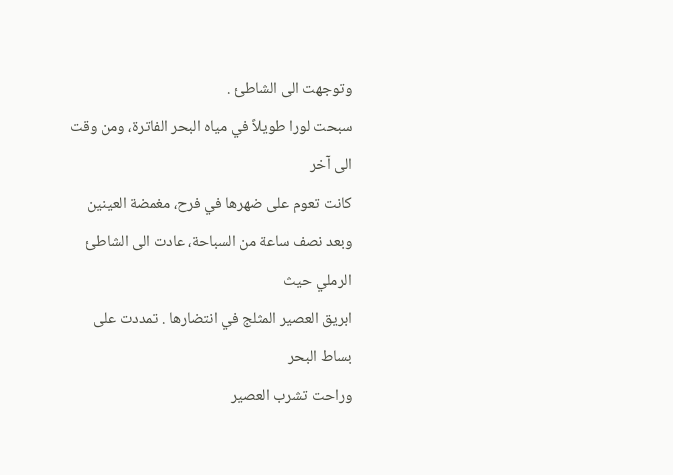وتوجهت الى الشاطئ .
سبحت لورا طويلاً في مياه البحر الفاترة، ومن وقت الى آخر
كانت تعوم على ضهرها في فرح، مغمضة العينين
وبعد نصف ساعة من السباحة، عادت الى الشاطئ الرملي حيث
ابريق العصير المثلج في انتضارها . تمددت على بساط البحر
وراحت تشرب العصير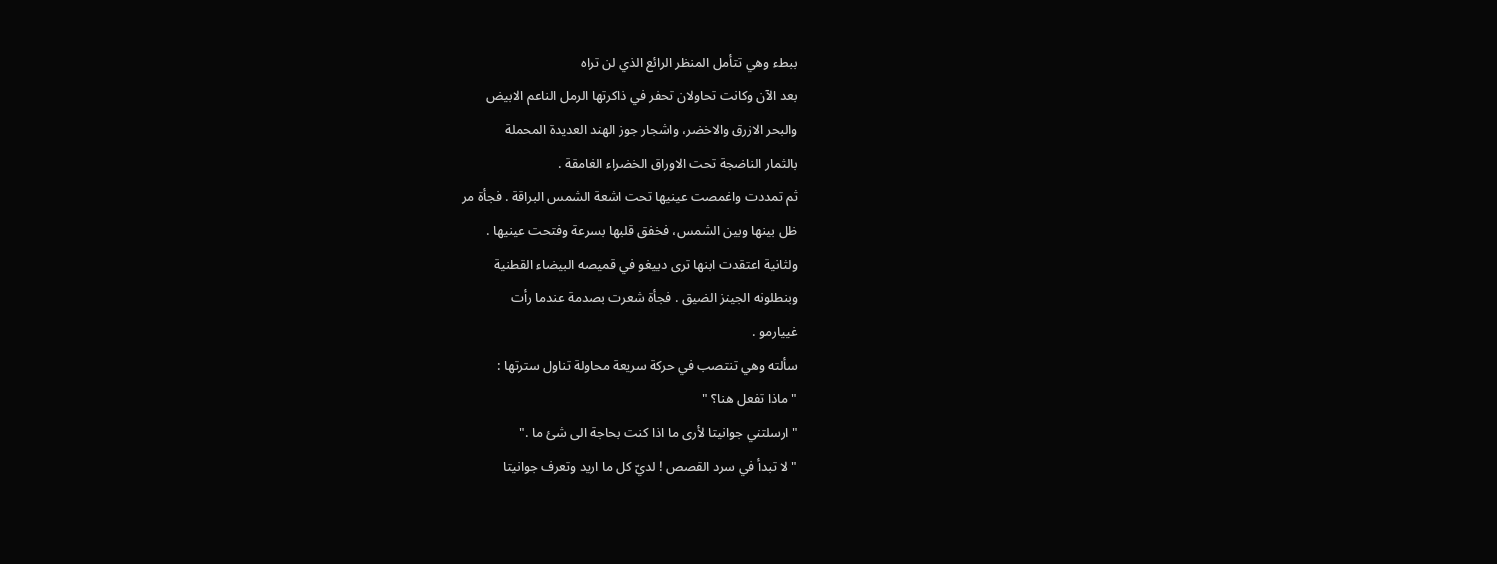ببطء وهي تتأمل المنظر الرائع الذي لن تراه
بعد الآن وكانت تحاولان تحفر في ذاكرتها الرمل الناعم الابيض
والبحر الازرق والاخضر، واشجار جوز الهند العديدة المحملة
بالثمار الناضجة تحت الاوراق الخضراء الغامقة .
ثم تمددت واغمصت عينيها تحت اشعة الشمس البراقة . فجأة مر
ظل بينها وبين الشمس، فخفق قلبها بسرعة وفتحت عينيها .
ولثانية اعتقدت ابنها ترى دييغو في قميصه البيضاء القطنية
وبنطلونه الجينز الضيق . فجأة شعرت بصدمة عندما رأت
غييارمو .
سألته وهي تنتصب في حركة سريعة محاولة تناول سترتها :
" ماذا تفعل هنا؟ "
" ارسلتني جوانيتا لأرى ما اذا كنت بحاجة الى شئ ما ."
" لا تبدأ في سرد القصص ! لديّ كل ما اريد وتعرف جوانيتا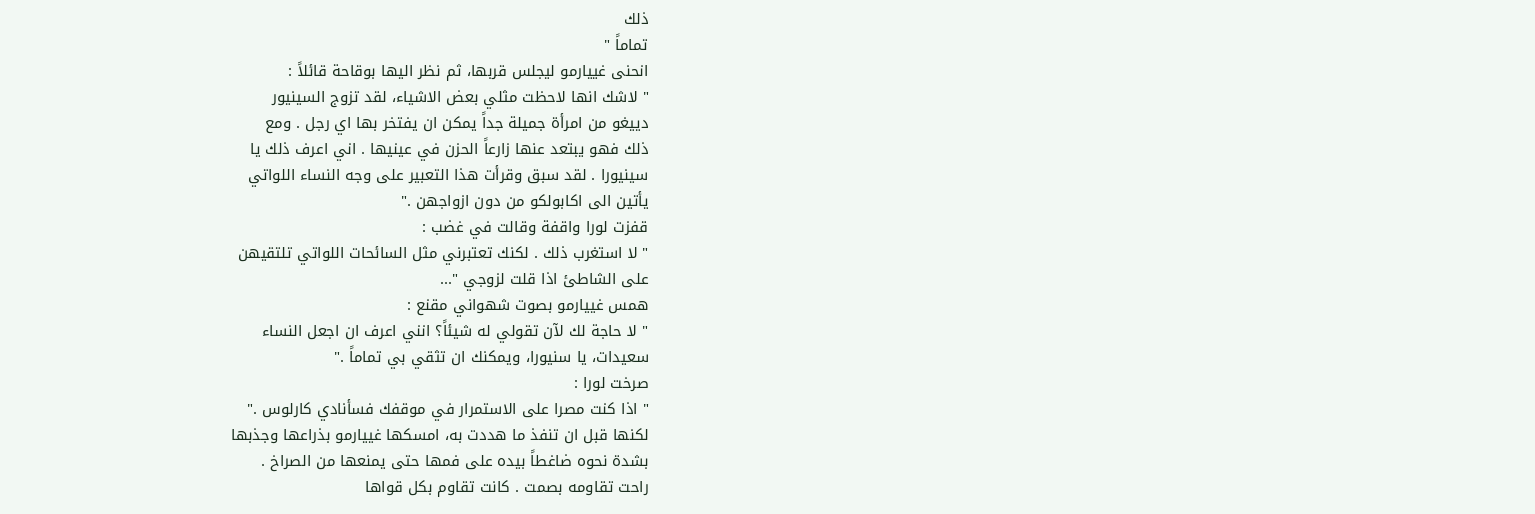ذلك
تماماً "
انحنى غييارمو ليجلس قربها، ثم نظر اليها بوقاحة قائلاً :
" لاشك انها لاحظت مثلي بعض الاشياء، لقد تزوج السينيور
دييغو من امرأة جميلة جداً يمكن ان يفتخر بها اي رجل . ومع
ذلك فهو يبتعد عنها زارعاً الحزن في عينيها . اني اعرف ذلك يا
سينيورا . لقد سبق وقرأت هذا التعبير على وجه النساء اللواتي
يأتين الى اكابولكو من دون ازواجهن ."
قفزت لورا واقفة وقالت في غضب :
" لا استغرب ذلك . لكنك تعتبرني مثل السائحات اللواتي تلتقيهن
على الشاطئ اذا قلت لزوجي "...
همس غييارمو بصوت شهواني مقنع :
" لا حاجة لك لآن تقولي له شيئاً؟ انني اعرف ان اجعل النساء
سعيدات، يا سنيورا، ويمكنك ان تثقي بي تماماً ."
صرخت لورا :
" اذا كنت مصرا على الاستمرار في موقفك فسأنادي كارلوس ."
لكنها قبل ان تنفذ ما هددت به، امسكها غييارمو بذراعها وجذبها
بشدة نحوه ضاغطاً بيده على فمها حتى يمنعها من الصراخ .
راحت تقاومه بصمت . كانت تقاوم بكل قواها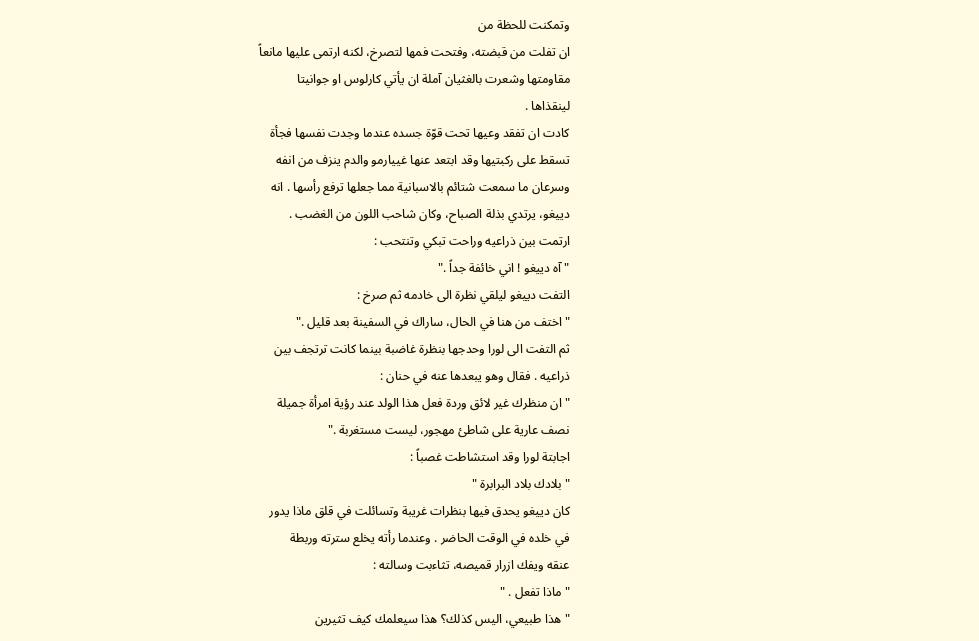وتمكنت للحظة من
ان تفلت من قبضته، وفتحت فمها لتصرخ، لكنه ارتمى عليها مانعاً
مقاومتها وشعرت بالغثيان آملة ان يأتي كارلوس او جوانيتا
لينقذاها .
كادت ان تفقد وعيها تحت قوّة جسده عندما وجدت نفسها فجأة
تسقط على ركبتيها وقد ابتعد عنها غييارمو والدم ينزف من انفه
وسرعان ما سمعت شتائم بالاسبانية مما جعلها ترفع رأسها . انه
دييغو، يرتدي بذلة الصباح، وكان شاحب اللون من الغضب .
ارتمت بين ذراعيه وراحت تبكي وتنتحب :
" آه دييغو ! اني خائفة جداً ."
التفت دييغو ليلقي نظرة الى خادمه ثم صرخ :
" اختف من هنا في الحال، ساراك في السفينة بعد قليل ."
ثم التفت الى لورا وحدجها بنظرة غاضبة بينما كانت ترتجف بين
ذراعيه . فقال وهو يبعدها عنه في حنان :
" ان منظرك غير لائق وردة فعل هذا الولد عند رؤية امرأة جميلة
نصف عارية على شاطئ مهجور، ليست مستغربة ."
اجابتة لورا وقد استشاطت غصباً :
" بلادك بلاد البرابرة "
كان دييغو يحدق فيها بنظرات غريبة وتسائلت في قلق ماذا يدور
في خلده في الوقت الحاضر . وعندما رأته يخلع سترته وربطة
عنقه ويفك ازرار قميصه، تثاءبت وسالته :
" ماذا تفعل . "
" هذا طبيعي، اليس كذلك؟ هذا سيعلمك كيف تثيرين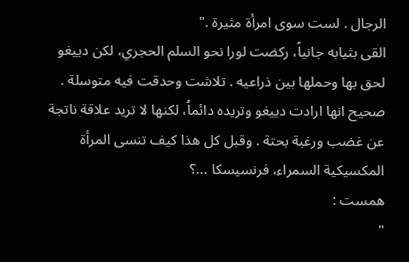الرجال . لست سوى امرأة مثيرة ."
القى بثيابه جانياً، ركضت لورا نحو السلم الحجري، لكن دييغو
لحق بها وحملها بين ذراعيه . تلاشت وحدقت فيه متوسلة .
صحيح انها ارادت دييغو وتريده دائماُ، لكنها لا تريد علاقة ناتجة
عن غضب ورغبة بحتة . وقبل كل هذا كيف تنسى المرأة
المكسيكية السمراء، فرنسيسكا ...؟
همست :
"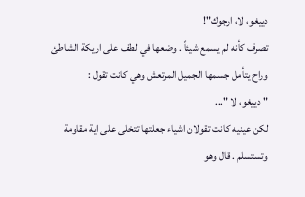دييغو، لا، ارجوك"!
تصرف كأنه لم يسمع شيئاً . وضعها في لطف على اريكة الشاطئ
وراح يتأمل جسمها الجميل المرتعش وهي كانت تقول :
" دييغو، لا "...
لكن عينيه كانت تقولان اشياء جعلتها تتخلى على اية مقاومة
وتستسلم . قال وهو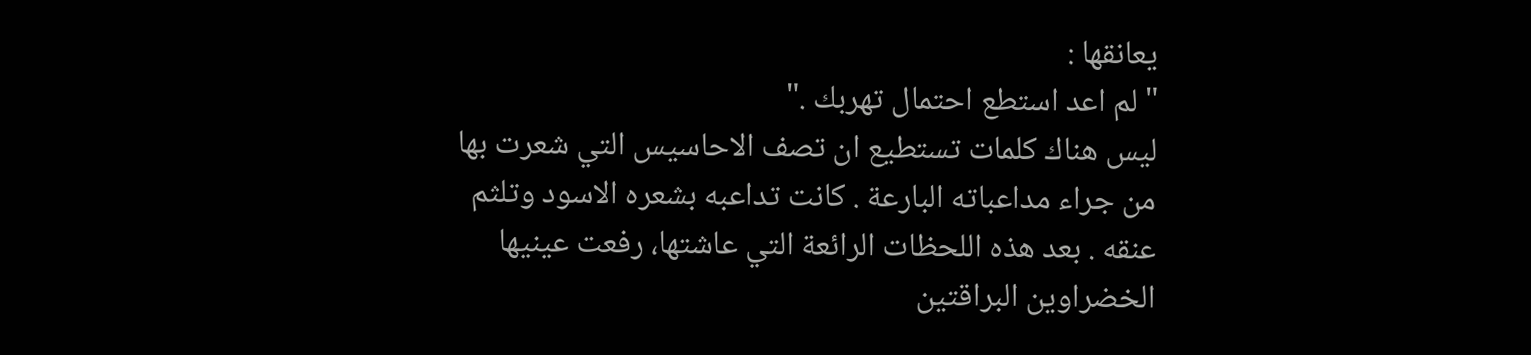يعانقها :
" لم اعد استطع احتمال تهربك ."
ليس هناك كلمات تستطيع ان تصف الاحاسيس التي شعرت بها
من جراء مداعباته البارعة . كانت تداعبه بشعره الاسود وتلثم
عنقه . بعد هذه اللحظات الرائعة التي عاشتها، رفعت عينيها
الخضراوين البراقتين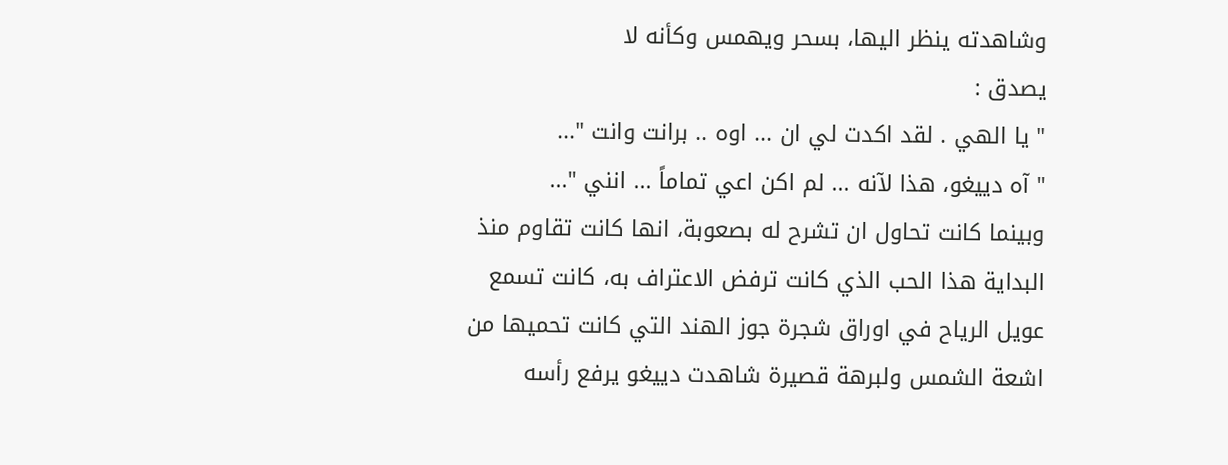وشاهدته ينظر اليها، بسحر ويهمس وكأنه لا
يصدق :
" يا الهي . لقد اكدت لي ان ... اوه .. برانت وانت "...
" آه دييغو، هذا لآنه ... لم اكن اعي تماماً ... انني "...
وبينما كانت تحاول ان تشرح له بصعوبة، انها كانت تقاوم منذ
البداية هذا الحب الذي كانت ترفض الاعتراف به، كانت تسمع
عويل الرياح في اوراق شجرة جوز الهند التي كانت تحميها من
اشعة الشمس ولبرهة قصيرة شاهدت دييغو يرفع رأسه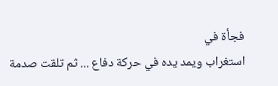فجأة في
استغراب ويمد يده في حركة دفاع ... ثم تلقت صدمة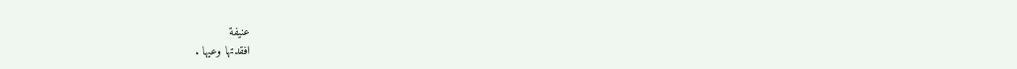عنيفة
افقدتها وعيها .